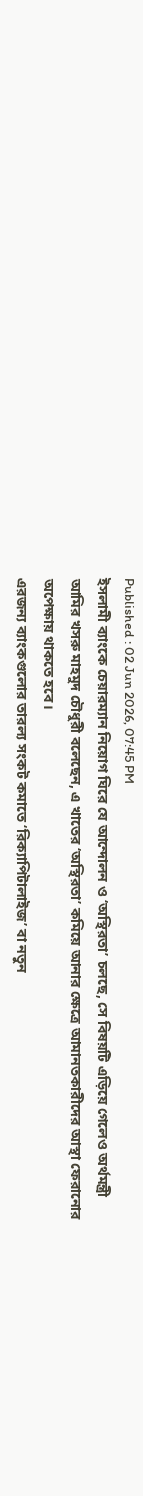Published : 02 Jun 2026, 07:45 PM
ইসলামী ব্যাংকে চেয়ারম্যান নিয়োগ ঘিরে যে আন্দোলন ও ‘অস্থিরতা’ চলছে, সে বিষয়টি এড়িয়ে গেলেও অর্থমন্ত্রী আমির খসরু মাহমুদ চৌধুরী বলেছেন, এ খাতের ‘অস্থিরতা’ কমিয়ে আনার ক্ষেত্রে আমানতকারীদের আস্থা ফেরানোর অপেক্ষায় থাকতে হবে।
এরজন্য ব্যাংকগুলোর তারল্য সংকট কমাতে ‘রিক্যাপিটালাইজ’ বা নতুন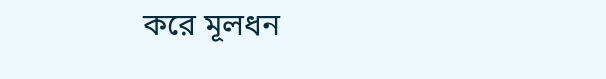করে মূলধন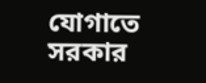যোগাতে সরকার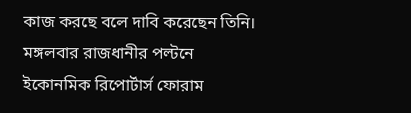কাজ করছে বলে দাবি করেছেন তিনি।
মঙ্গলবার রাজধানীর পল্টনে ইকোনমিক রিপোর্টার্স ফোরাম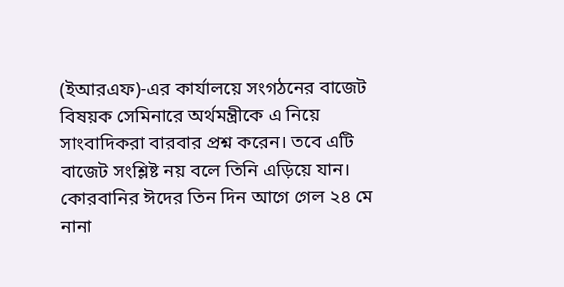(ইআরএফ)-এর কার্যালয়ে সংগঠনের বাজেট বিষয়ক সেমিনারে অর্থমন্ত্রীকে এ নিয়ে সাংবাদিকরা বারবার প্রশ্ন করেন। তবে এটি বাজেট সংশ্লিষ্ট নয় বলে তিনি এড়িয়ে যান।
কোরবানির ঈদের তিন দিন আগে গেল ২৪ মে নানা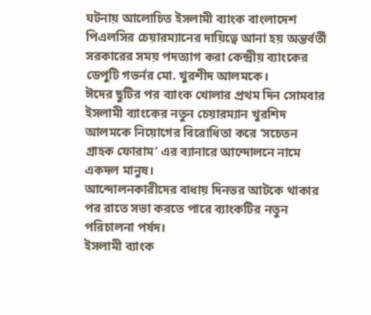ঘটনায় আলোচিত ইসলামী ব্যাংক বাংলাদেশ পিএলসির চেয়ারম্যানের দায়িত্বে আনা হয় অন্তর্বর্তী সরকারের সময় পদত্যাগ করা কেন্দ্রীয় ব্যাংকের ডেপুটি গভর্নর মো. খুরশীদ আলমকে।
ঈদের ছুটির পর ব্যাংক খোলার প্রথম দিন সোমবার ইসলামী ব্যাংকের নতুন চেয়ারম্যান খুরশিদ আলমকে নিয়োগের বিরোধিতা করে ‘সচেতন গ্রাহক ফোরাম’ এর ব্যানারে আন্দোলনে নামে একদল মানুষ।
আন্দোলনকারীদের বাধায় দিনভর আটকে থাকার পর রাতে সভা করতে পারে ব্যাংকটির নতুন পরিচালনা পর্ষদ।
ইসলামী ব্যাংক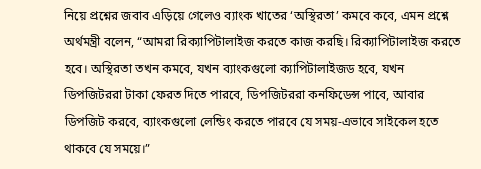নিয়ে প্রশ্নের জবাব এড়িয়ে গেলেও ব্যাংক খাতের ‘অস্থিরতা’ কমবে কবে, এমন প্রশ্নে অর্থমন্ত্রী বলেন, “আমরা রিক্যাপিটালাইজ করতে কাজ করছি। রিক্যাপিটালাইজ করতে হবে। অস্থিরতা তখন কমবে, যখন ব্যাংকগুলো ক্যাপিটালাইজড হবে, যখন ডিপজিটররা টাকা ফেরত দিতে পারবে, ডিপজিটররা কনফিডেন্স পাবে, আবার ডিপজিট করবে, ব্যাংকগুলো লেন্ডিং করতে পারবে যে সময়-এভাবে সাইকেল হতে থাকবে যে সময়ে।”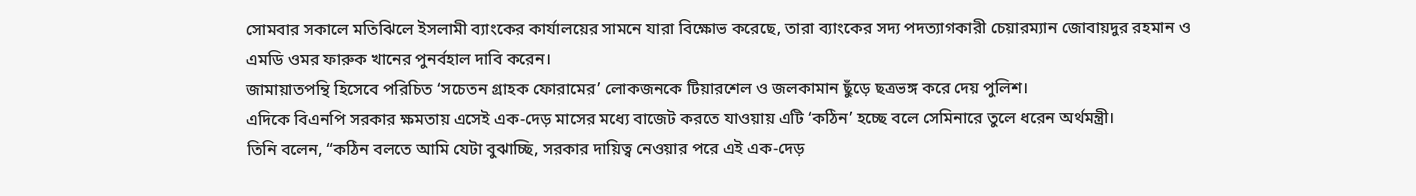সোমবার সকালে মতিঝিলে ইসলামী ব্যাংকের কার্যালয়ের সামনে যারা বিক্ষোভ করেছে, তারা ব্যাংকের সদ্য পদত্যাগকারী চেয়ারম্যান জোবায়দুর রহমান ও এমডি ওমর ফারুক খানের পুনর্বহাল দাবি করেন।
জামায়াতপন্থি হিসেবে পরিচিত ‘সচেতন গ্রাহক ফোরামের’ লোকজনকে টিয়ারশেল ও জলকামান ছুঁড়ে ছত্রভঙ্গ করে দেয় পুলিশ।
এদিকে বিএনপি সরকার ক্ষমতায় এসেই এক-দেড় মাসের মধ্যে বাজেট করতে যাওয়ায় এটি ‘কঠিন’ হচ্ছে বলে সেমিনারে তুলে ধরেন অর্থমন্ত্রী।
তিনি বলেন, “কঠিন বলতে আমি যেটা বুঝাচ্ছি, সরকার দায়িত্ব নেওয়ার পরে এই এক-দেড়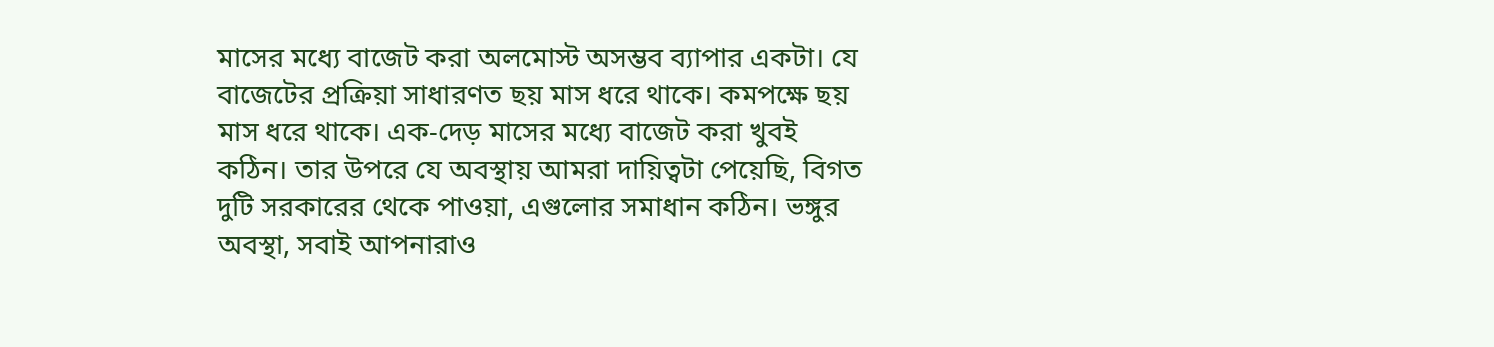মাসের মধ্যে বাজেট করা অলমোস্ট অসম্ভব ব্যাপার একটা। যে বাজেটের প্রক্রিয়া সাধারণত ছয় মাস ধরে থাকে। কমপক্ষে ছয় মাস ধরে থাকে। এক-দেড় মাসের মধ্যে বাজেট করা খুবই কঠিন। তার উপরে যে অবস্থায় আমরা দায়িত্বটা পেয়েছি, বিগত দুটি সরকারের থেকে পাওয়া, এগুলোর সমাধান কঠিন। ভঙ্গুর অবস্থা, সবাই আপনারাও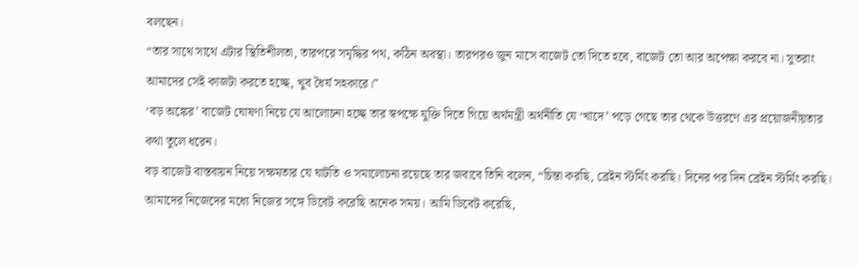বলছেন।
“তার সাথে সাথে এটার স্থিতিশীলতা, তারপরে সমৃদ্ধির পথ, কঠিন অবস্থা। তারপরও জুন মাসে বাজেট তো দিতে হবে, বাজেট তো আর অপেক্ষা করবে না। সুতরাং আমাদের সেই কাজটা করতে হচ্ছে, খুব ধৈর্য সহকারে।”
‘বড় অঙ্কের’ বাজেট ঘোষণা নিয়ে যে আলোচনা হচ্ছে তার স্বপক্ষে যুক্তি দিতে গিয়ে অর্থমন্ত্রী অর্থনীতি যে ‘খাদে’ পড়ে গেছে তার থেকে উত্তরণে এর প্রয়োজনীয়তার কথা তুলে ধরেন।
বড় বাজেট বাস্তবায়ন নিয়ে সক্ষমতার যে ঘাটতি ও সমালোচনা রয়েছে তার জবাবে তিনি বলেন, “চিন্তা করছি, ব্রেইন স্টর্মিং করছি। দিনের পর দিন ব্রেইন স্টর্মিং করছি। আমাদের নিজেদের মধ্যে নিজের সঙ্গে ডিবেট করেছি অনেক সময়। আমি ডিবেট করেছি,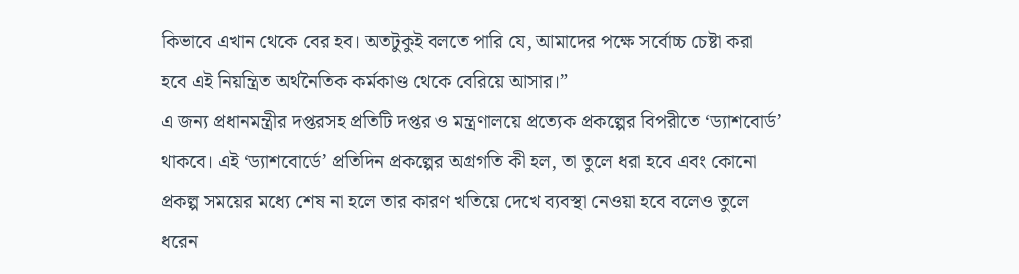কিভাবে এখান থেকে বের হব। অতটুকুই বলতে পারি যে, আমাদের পক্ষে সর্বোচ্চ চেষ্টা করা হবে এই নিয়ন্ত্রিত অর্থনৈতিক কর্মকাণ্ড থেকে বেরিয়ে আসার।”
এ জন্য প্রধানমন্ত্রীর দপ্তরসহ প্রতিটি দপ্তর ও মন্ত্রণালয়ে প্রত্যেক প্রকল্পের বিপরীতে ‘ড্যাশবোর্ড’ থাকবে। এই ‘ড্যাশবোর্ডে’ প্রতিদিন প্রকল্পের অগ্রগতি কী হল, তা তুলে ধরা হবে এবং কোনো প্রকল্প সময়ের মধ্যে শেষ না হলে তার কারণ খতিয়ে দেখে ব্যবস্থা নেওয়া হবে বলেও তুলে ধরেন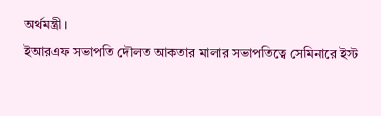অর্থমন্ত্রী।
ইআরএফ সভাপতি দৌলত আকতার মালার সভাপতিত্বে সেমিনারে ইস্ট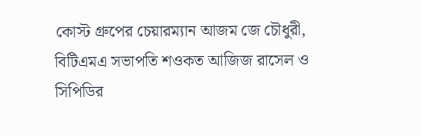কোস্ট গ্রুপের চেয়ারম্যান আজম জে চৌধুরী, বিটিএমএ সভাপতি শওকত আজিজ রাসেল ও সিপিডির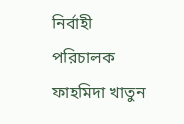নির্বাহী পরিচালক ফাহমিদা খাতুন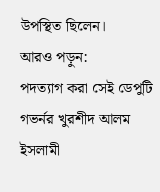উপস্থিত ছিলেন।
আরও পড়ুন:
পদত্যাগ করা সেই ডেপুটি গভর্নর খুরশীদ আলম ইসলামী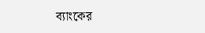ব্যাংকের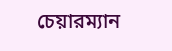চেয়ারম্যান